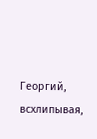Георгий, всхлипывая,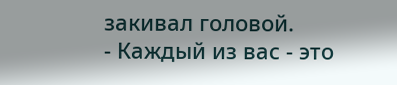закивал головой.
- Каждый из вас - это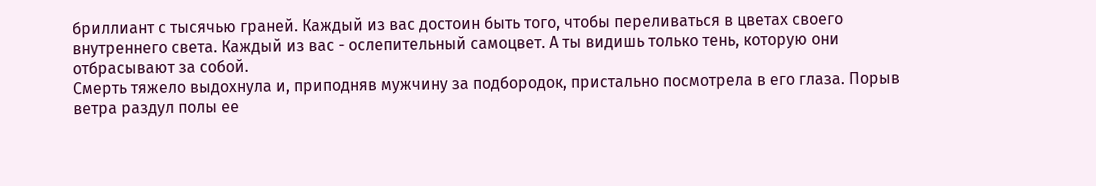бриллиант с тысячью граней. Каждый из вас достоин быть того, чтобы переливаться в цветах своего внутреннего света. Каждый из вас - ослепительный самоцвет. А ты видишь только тень, которую они отбрасывают за собой.
Смерть тяжело выдохнула и, приподняв мужчину за подбородок, пристально посмотрела в его глаза. Порыв ветра раздул полы ее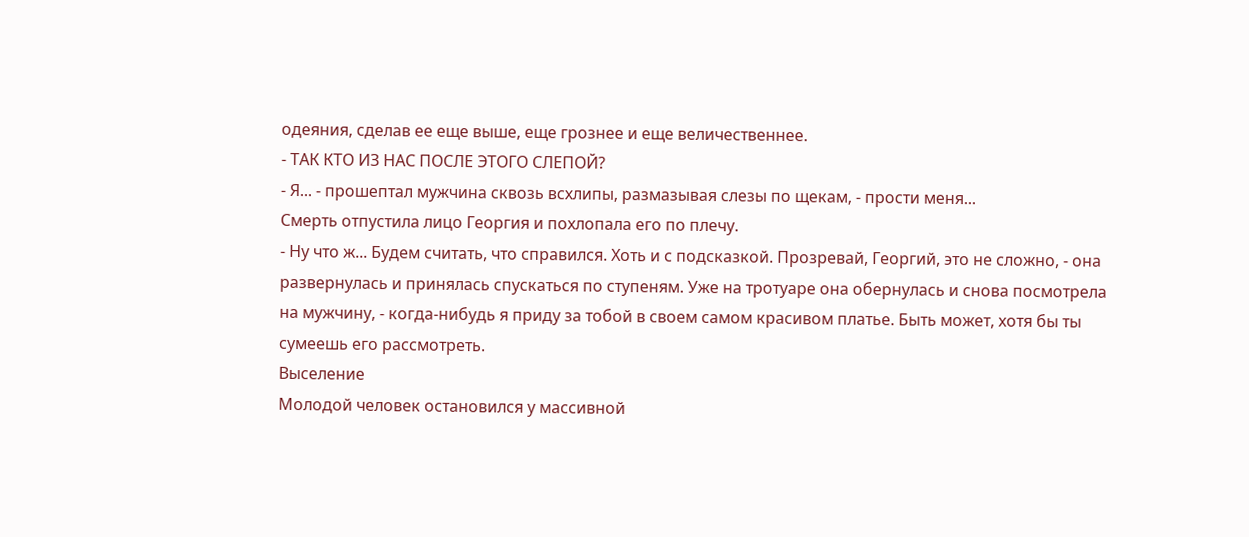одеяния, сделав ее еще выше, еще грознее и еще величественнее.
- ТАК КТО ИЗ НАС ПОСЛЕ ЭТОГО СЛЕПОЙ?
- Я... - прошептал мужчина сквозь всхлипы, размазывая слезы по щекам, - прости меня...
Смерть отпустила лицо Георгия и похлопала его по плечу.
- Ну что ж... Будем считать, что справился. Хоть и с подсказкой. Прозревай, Георгий, это не сложно, - она развернулась и принялась спускаться по ступеням. Уже на тротуаре она обернулась и снова посмотрела на мужчину, - когда-нибудь я приду за тобой в своем самом красивом платье. Быть может, хотя бы ты сумеешь его рассмотреть.
Выселение
Молодой человек остановился у массивной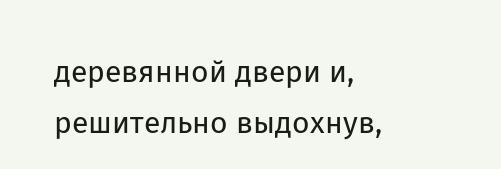деревянной двери и, решительно выдохнув,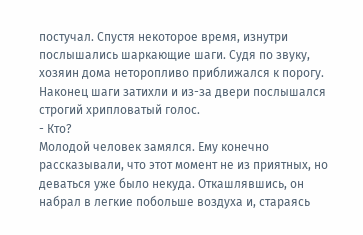постучал. Спустя некоторое время, изнутри послышались шаркающие шаги. Судя по звуку, хозяин дома неторопливо приближался к порогу. Наконец шаги затихли и из-за двери послышался строгий хрипловатый голос.
- Кто?
Молодой человек замялся. Ему конечно рассказывали, что этот момент не из приятных, но деваться уже было некуда. Откашлявшись, он набрал в легкие побольше воздуха и, стараясь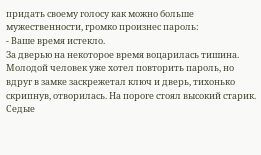придать своему голосу как можно больше мужественности, громко произнес пароль:
- Ваше время истекло.
За дверью на некоторое время воцарилась тишина. Молодой человек уже хотел повторить пароль, но вдруг в замке заскрежетал ключ и дверь, тихонько скрипнув, отворилась. На пороге стоял высокий старик. Седые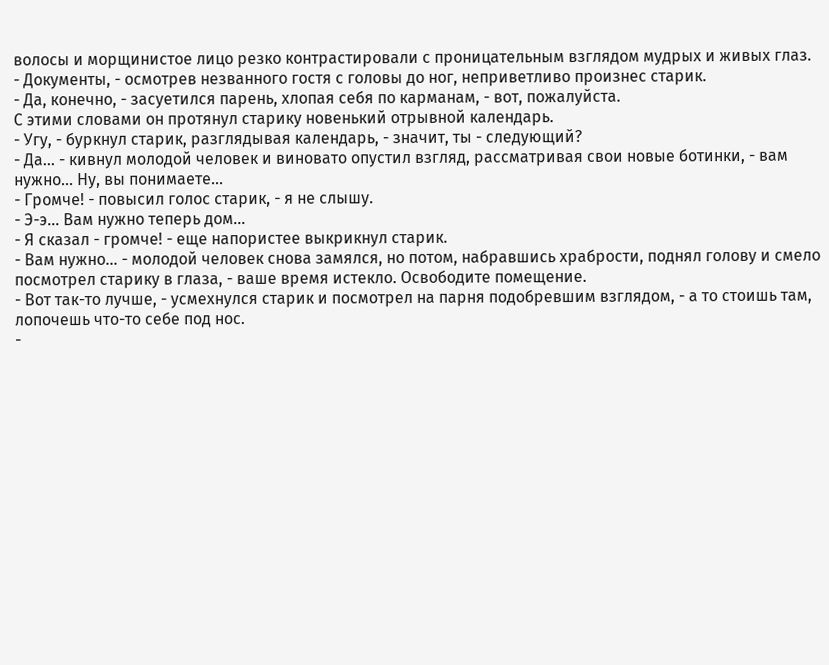волосы и морщинистое лицо резко контрастировали с проницательным взглядом мудрых и живых глаз.
- Документы, - осмотрев незванного гостя с головы до ног, неприветливо произнес старик.
- Да, конечно, - засуетился парень, хлопая себя по карманам, - вот, пожалуйста.
С этими словами он протянул старику новенький отрывной календарь.
- Угу, - буркнул старик, разглядывая календарь, - значит, ты - следующий?
- Да... - кивнул молодой человек и виновато опустил взгляд, рассматривая свои новые ботинки, - вам нужно... Ну, вы понимаете...
- Громче! - повысил голос старик, - я не слышу.
- Э-э... Вам нужно теперь дом...
- Я сказал - громче! - еще напористее выкрикнул старик.
- Вам нужно... - молодой человек снова замялся, но потом, набравшись храбрости, поднял голову и смело посмотрел старику в глаза, - ваше время истекло. Освободите помещение.
- Вот так-то лучше, - усмехнулся старик и посмотрел на парня подобревшим взглядом, - а то стоишь там, лопочешь что-то себе под нос.
-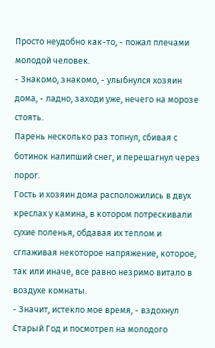Просто неудобно как-то, - пожал плечами молодой человек.
- Знакомо, знакомо, - улыбнулся хозяин дома, - ладно, заходи уже, нечего на морозе стоять.
Парень несколько раз топнул, сбивая с ботинок налипший снег, и перешагнул через порог.
Гость и хозяин дома расположились в двух креслах у камина, в котором потрескивали сухие поленья, обдавая их теплом и сглаживая некоторое напряжение, которое, так или иначе, все равно незримо витало в воздухе комнаты.
- Значит, истекло мое время, - вздохнул Старый Год и посмотрел на молодого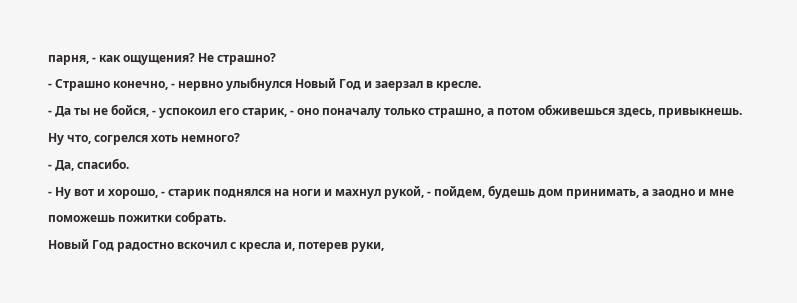парня, - как ощущения? Не страшно?
- Страшно конечно, - нервно улыбнулся Новый Год и заерзал в кресле.
- Да ты не бойся, - успокоил его старик, - оно поначалу только страшно, а потом обживешься здесь, привыкнешь. Ну что, согрелся хоть немного?
- Да, спасибо.
- Ну вот и хорошо, - старик поднялся на ноги и махнул рукой, - пойдем, будешь дом принимать, а заодно и мне поможешь пожитки собрать.
Новый Год радостно вскочил с кресла и, потерев руки,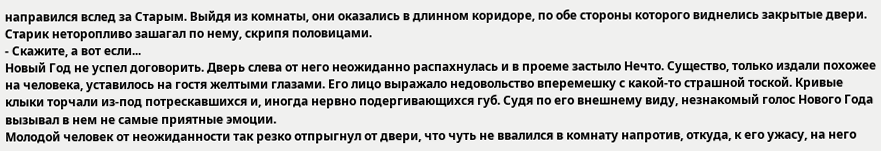направился вслед за Старым. Выйдя из комнаты, они оказались в длинном коридоре, по обе стороны которого виднелись закрытые двери. Старик неторопливо зашагал по нему, скрипя половицами.
- Скажите, а вот если...
Новый Год не успел договорить. Дверь слева от него неожиданно распахнулась и в проеме застыло Нечто. Существо, только издали похожее на человека, уставилось на гостя желтыми глазами. Его лицо выражало недовольство вперемешку с какой-то страшной тоской. Кривые клыки торчали из-под потрескавшихся и, иногда нервно подергивающихся губ. Судя по его внешнему виду, незнакомый голос Нового Года вызывал в нем не самые приятные эмоции.
Молодой человек от неожиданности так резко отпрыгнул от двери, что чуть не ввалился в комнату напротив, откуда, к его ужасу, на него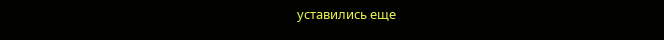уставились еще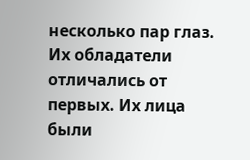несколько пар глаз. Их обладатели отличались от первых. Их лица были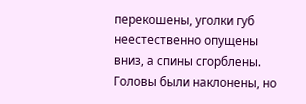перекошены, уголки губ неестественно опущены вниз, а спины сгорблены. Головы были наклонены, но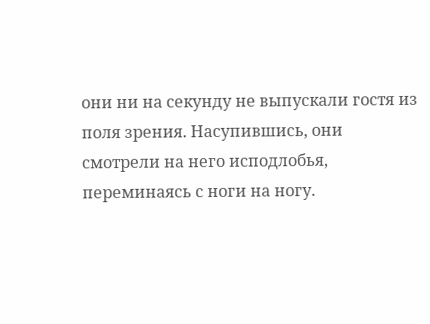они ни на секунду не выпускали гостя из поля зрения. Насупившись, они смотрели на него исподлобья, переминаясь с ноги на ногу.